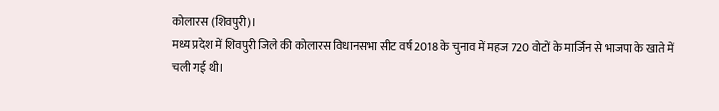कोलारस (शिवपुरी)।
मध्य प्रदेश में शिवपुरी जिले की कोलारस विधानसभा सीट वर्ष 2018 के चुनाव में महज 720 वोटों के मार्जिन से भाजपा के खाते में चली गई थी।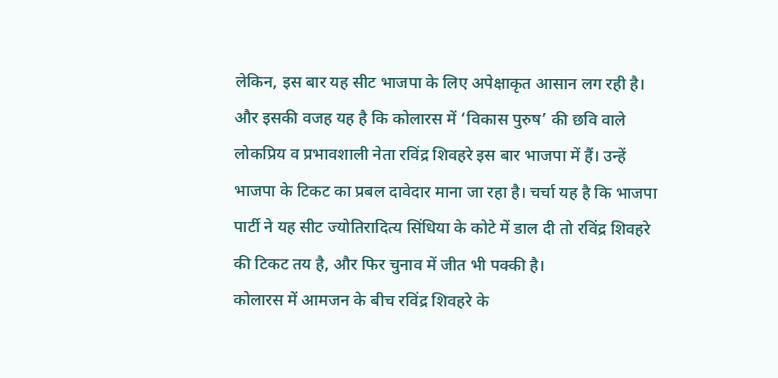लेकिन, इस बार यह सीट भाजपा के लिए अपेक्षाकृत आसान लग रही है। और इसकी वजह यह है कि कोलारस में ‘विकास पुरुष’ की छवि वाले लोकप्रिय व प्रभावशाली नेता रविंद्र शिवहरे इस बार भाजपा में हैं। उन्हें भाजपा के टिकट का प्रबल दावेदार माना जा रहा है। चर्चा यह है कि भाजपा पार्टी ने यह सीट ज्योतिरादित्य सिंधिया के कोटे में डाल दी तो रविंद्र शिवहरे की टिकट तय है, और फिर चुनाव में जीत भी पक्की है।
कोलारस में आमजन के बीच रविंद्र शिवहरे के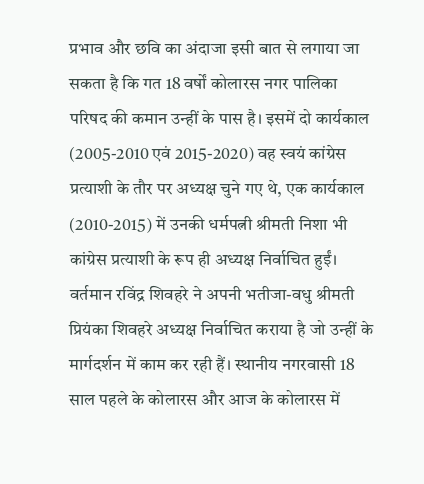प्रभाव और छवि का अंदाजा इसी बात से लगाया जा सकता है कि गत 18 वर्षों कोलारस नगर पालिका परिषद की कमान उन्हीं के पास है। इसमें दो कार्यकाल (2005-2010 एवं 2015-2020) वह स्वयं कांग्रेस प्रत्याशी के तौर पर अध्यक्ष चुने गए थे, एक कार्यकाल (2010-2015) में उनकी धर्मपत्नी श्रीमती निशा भी कांग्रेस प्रत्याशी के रूप ही अध्यक्ष निर्वाचित हुईं। वर्तमान रविंद्र शिवहरे ने अपनी भतीजा-वधु श्रीमती प्रियंका शिवहरे अध्यक्ष निर्वाचित कराया है जो उन्हीं के मार्गदर्शन में काम कर रही हैं। स्थानीय नगरवासी 18 साल पहले के कोलारस और आज के कोलारस में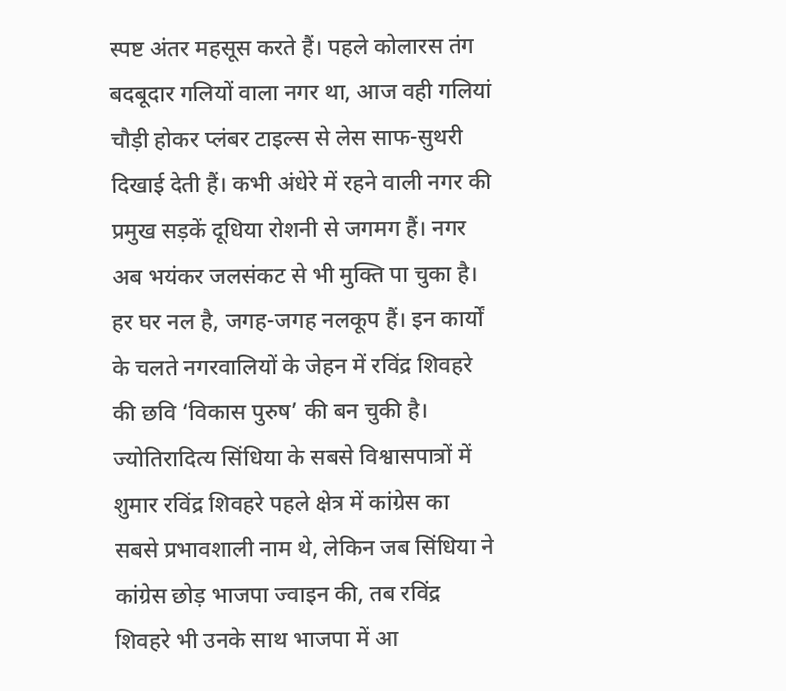स्पष्ट अंतर महसूस करते हैं। पहले कोलारस तंग बदबूदार गलियों वाला नगर था, आज वही गलियां चौड़ी होकर प्लंबर टाइल्स से लेस साफ-सुथरी दिखाई देती हैं। कभी अंधेरे में रहने वाली नगर की प्रमुख सड़कें दूधिया रोशनी से जगमग हैं। नगर अब भयंकर जलसंकट से भी मुक्ति पा चुका है। हर घर नल है, जगह-जगह नलकूप हैं। इन कार्यों के चलते नगरवालियों के जेहन में रविंद्र शिवहरे की छवि ‘विकास पुरुष’ की बन चुकी है।
ज्योतिरादित्य सिंधिया के सबसे विश्वासपात्रों में शुमार रविंद्र शिवहरे पहले क्षेत्र में कांग्रेस का सबसे प्रभावशाली नाम थे, लेकिन जब सिंधिया ने कांग्रेस छोड़ भाजपा ज्वाइन की, तब रविंद्र शिवहरे भी उनके साथ भाजपा में आ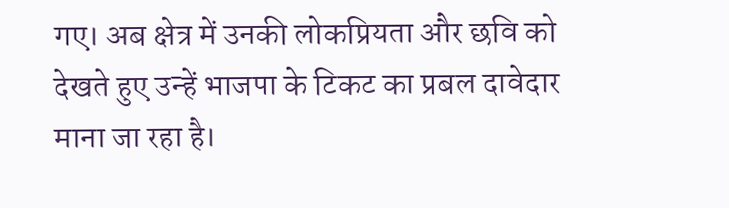गए। अब क्षेत्र में उनकी लोकप्रियता और छवि को देखते हुए उन्हें भाजपा के टिकट का प्रबल दावेदार माना जा रहा है।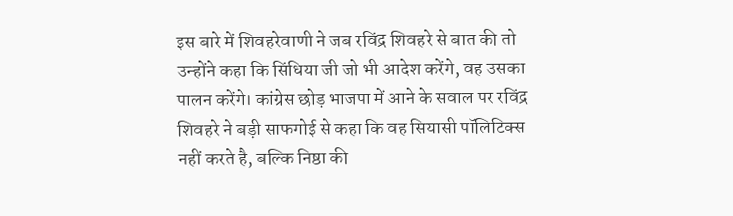इस बारे में शिवहरेवाणी ने जब रविंद्र शिवहरे से बात की तो उन्होंने कहा कि सिंधिया जी जो भी आदेश करेंगे, वह उसका पालन करेंगे। कांग्रेस छोड़ भाजपा में आने के सवाल पर रविंद्र शिवहरे ने बड़ी साफगोई से कहा कि वह सियासी पॉलिटिक्स नहीं करते है, बल्कि निष्ठा की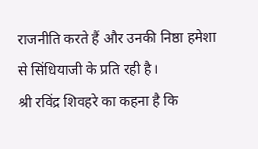राजनीति करते हैं और उनकी निष्ठा हमेशा से सिंधियाजी के प्रति रही है।
श्री रविंद्र शिवहरे का कहना है कि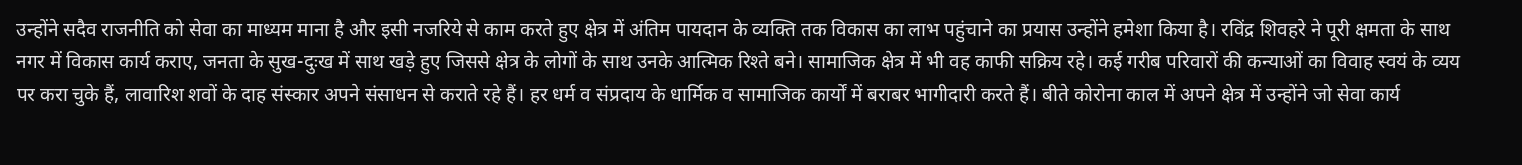उन्होंने सदैव राजनीति को सेवा का माध्यम माना है और इसी नजरिये से काम करते हुए क्षेत्र में अंतिम पायदान के व्यक्ति तक विकास का लाभ पहुंचाने का प्रयास उन्होंने हमेशा किया है। रविंद्र शिवहरे ने पूरी क्षमता के साथ नगर में विकास कार्य कराए, जनता के सुख-दुःख में साथ खड़े हुए जिससे क्षेत्र के लोगों के साथ उनके आत्मिक रिश्ते बने। सामाजिक क्षेत्र में भी वह काफी सक्रिय रहे। कई गरीब परिवारों की कन्याओं का विवाह स्वयं के व्यय पर करा चुके हैं, लावारिश शवों के दाह संस्कार अपने संसाधन से कराते रहे हैं। हर धर्म व संप्रदाय के धार्मिक व सामाजिक कार्यों में बराबर भागीदारी करते हैं। बीते कोरोना काल में अपने क्षेत्र में उन्होंने जो सेवा कार्य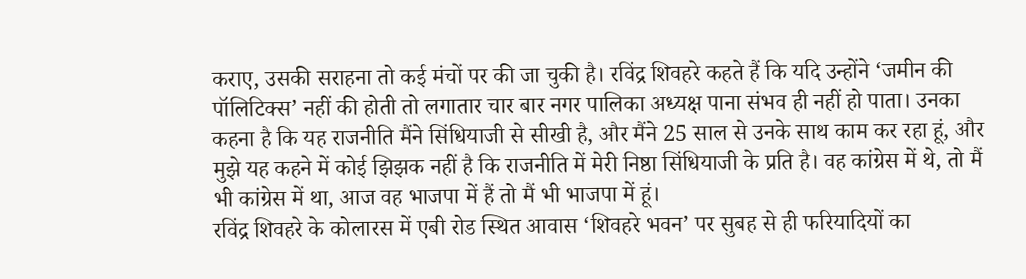कराए, उसकी सराहना तो कई मंचों पर की जा चुकी है। रविंद्र शिवहरे कहते हैं कि यदि उन्होंने ‘जमीन की पॉलिटिक्स’ नहीं की होती तो लगातार चार बार नगर पालिका अध्यक्ष पाना संभव ही नहीं हो पाता। उनका कहना है कि यह राजनीति मैंने सिंधियाजी से सीखी है, और मैंने 25 साल से उनके साथ काम कर रहा हूं, और मुझे यह कहने में कोई झिझक नहीं है कि राजनीति में मेरी निष्ठा सिंधियाजी के प्रति है। वह कांग्रेस में थे, तो मैं भी कांग्रेस में था, आज वह भाजपा में हैं तो मैं भी भाजपा में हूं।
रविंद्र शिवहरे के कोलारस में एबी रोड स्थित आवास ‘शिवहरे भवन’ पर सुबह से ही फरियादियों का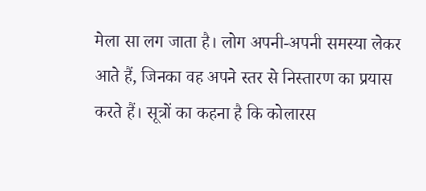मेला सा लग जाता है। लोग अपनी-अपनी समस्या लेकर आते हैं, जिनका वह अपने स्तर से निस्तारण का प्रयास करते हैं। सूत्रों का कहना है कि कोलारस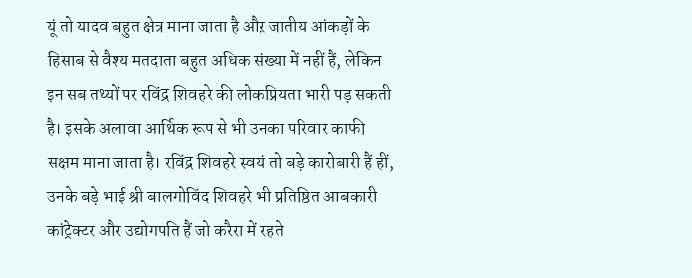यूं तो यादव बहुत क्षेत्र माना जाता है औऱ जातीय आंकड़ों के हिसाब से वैश्य मतदाता बहुत अधिक संख्या में नहीं हैं, लेकिन इन सब तथ्यों पर रविंद्र शिवहरे की लोकप्रियता भारी पड़ सकती है। इसके अलावा आर्थिक रूप से भी उनका परिवार काफी सक्षम माना जाता है। रविंद्र शिवहरे स्वयं तो बड़े कारोबारी हैं हीं, उनके बड़े भाई श्री बालगोविंद शिवहरे भी प्रतिष्ठित आबकारी कांट्रेक्टर और उद्योगपति हैं जो करैरा में रहते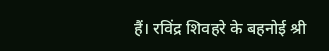हैं। रविंद्र शिवहरे के बहनोई श्री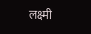लक्ष्मी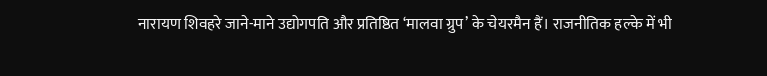नारायण शिवहरे जाने-माने उद्योगपति और प्रतिष्ठित ‘मालवा ग्रुप’ के चेयरमैन हैं। राजनीतिक हल्के में भी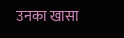उनका खासा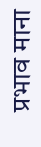प्रभाव माना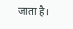जाता है।